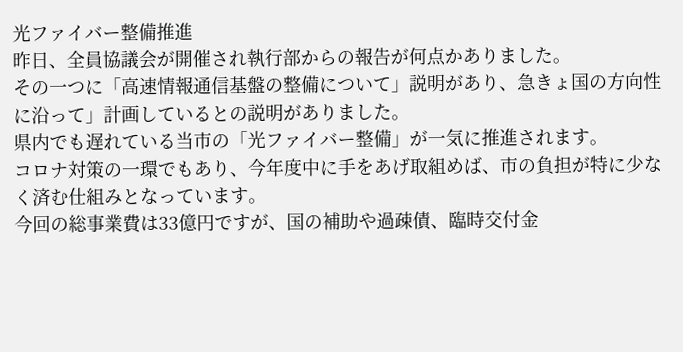光ファイバー整備推進
昨日、全員協議会が開催され執行部からの報告が何点かありました。
その一つに「高速情報通信基盤の整備について」説明があり、急きょ国の方向性に沿って」計画しているとの説明がありました。
県内でも遅れている当市の「光ファイバー整備」が一気に推進されます。
コロナ対策の一環でもあり、今年度中に手をあげ取組めば、市の負担が特に少なく済む仕組みとなっています。
今回の総事業費は33億円ですが、国の補助や過疎債、臨時交付金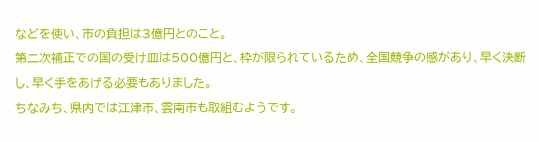などを使い、市の負担は3億円とのこと。
第二次補正での国の受け皿は500億円と、枠が限られているため、全国競争の感があり、早く決断し、早く手をあげる必要もありました。
ちなみち、県内では江津市、雲南市も取組むようです。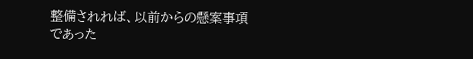整備されれば、以前からの懸案事項であった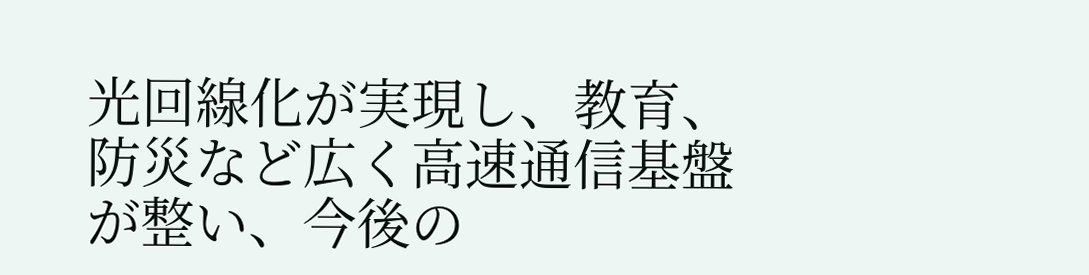光回線化が実現し、教育、防災など広く高速通信基盤が整い、今後の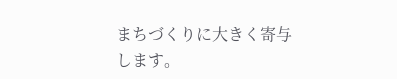まちづくりに大きく寄与します。